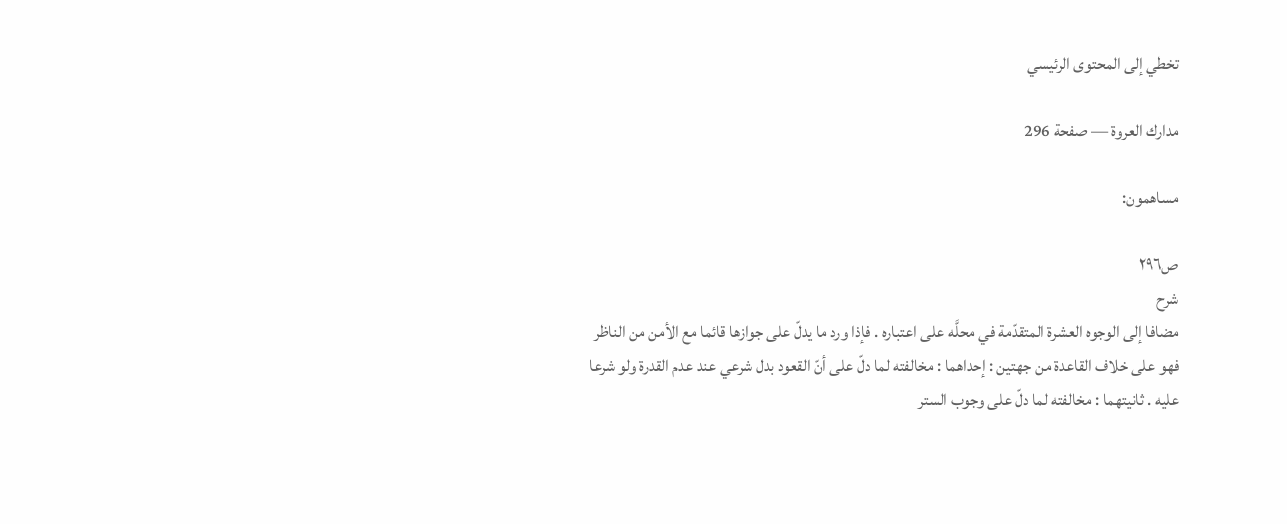تخطي إلى المحتوى الرئيسي

مدارك العروة — صفحة 296

مساهمون:

ص٢٩٦
شرح
مضافا إلى الوجوه العشرة المتقدّمة في محلَّه على اعتباره . فإذا ورد ما يدلّ على جوازها قائما مع الأمن من الناظر فهو على خلاف القاعدة من جهتين : إحداهما : مخالفته لما دلّ على أنّ القعود بدل شرعي عند عدم القدرة ولو شرعا عليه . ثانيتهما : مخالفته لما دلّ على وجوب الستر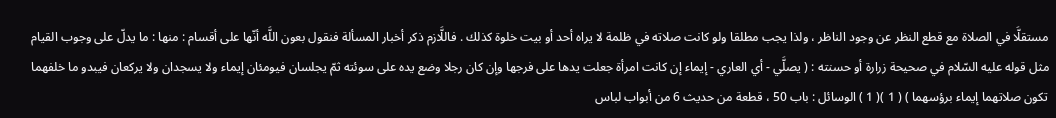مستقلَّا في الصلاة مع قطع النظر عن وجود الناظر ، ولذا يجب مطلقا ولو كانت صلاته في ظلمة لا يراه أحد أو بيت خلوة كذلك . فاللَّازم ذكر أخبار المسألة فنقول بعون اللَّه أنّها على أقسام : منها : ما يدلّ على وجوب القيام مثل قوله عليه السّلام في صحيحة زرارة أو حسنته : ( يصلَّي - أي العاري - إيماء إن كانت امرأة جعلت يدها على فرجها وإن كان رجلا وضع يده على سوئته ثمّ يجلسان فيومئان إيماء ولا يسجدان ولا يركعان فيبدو ما خلفهما تكون صلاتهما إيماء برؤسهما ) ( 1 )( 1 ) الوسائل : باب 50 ، قطعة من حديث 6 من أبواب لباس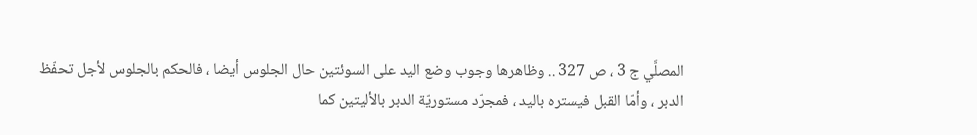المصلَّي ج 3 ، ص 327 .. وظاهرها وجوب وضع اليد على السوئتين حال الجلوس أيضا ، فالحكم بالجلوس لأجل تحفّظ الدبر ، وأمّا القبل فيستره باليد ، فمجرّد مستوريّة الدبر بالأليتين كما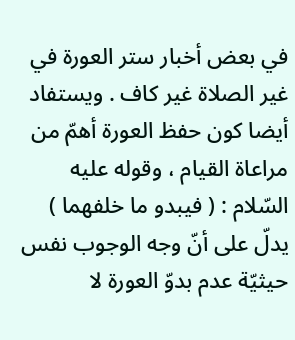في بعض أخبار ستر العورة في غير الصلاة غير كاف . ويستفاد أيضا كون حفظ العورة أهمّ من مراعاة القيام ، وقوله عليه السّلام : ( فيبدو ما خلفهما ) يدلّ على أنّ وجه الوجوب نفس حيثيّة عدم بدوّ العورة لا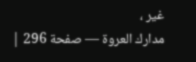غير ،
مدارك العروة — صفحة 296 |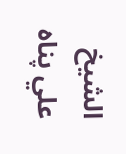الشيخ علي پناه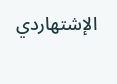الإشتهاردي